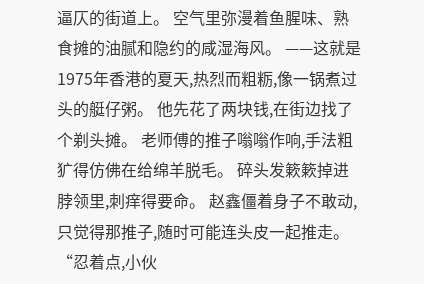逼仄的街道上。 空气里弥漫着鱼腥味、熟食摊的油腻和隐约的咸湿海风。 ——这就是1975年香港的夏天,热烈而粗粝,像一锅煮过头的艇仔粥。 他先花了两块钱,在街边找了个剃头摊。 老师傅的推子嗡嗡作响,手法粗犷得仿佛在给绵羊脱毛。 碎头发簌簌掉进脖领里,刺痒得要命。 赵鑫僵着身子不敢动,只觉得那推子,随时可能连头皮一起推走。 “忍着点,小伙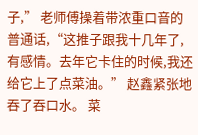子,” 老师傅操着带浓重口音的普通话,“这推子跟我十几年了,有感情。去年它卡住的时候,我还给它上了点菜油。” 赵鑫紧张地吞了吞口水。 菜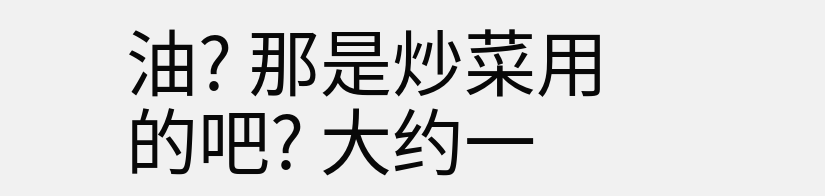油? 那是炒菜用的吧? 大约一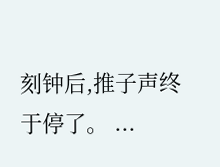刻钟后,推子声终于停了。 ...